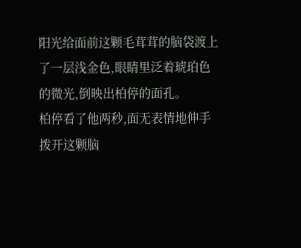阳光给面前这颗毛茸茸的脑袋渡上了一层浅金色,眼睛里泛着琥珀色的微光,倒映出柏停的面孔。
柏停看了他两秒,面无表情地伸手拨开这颗脑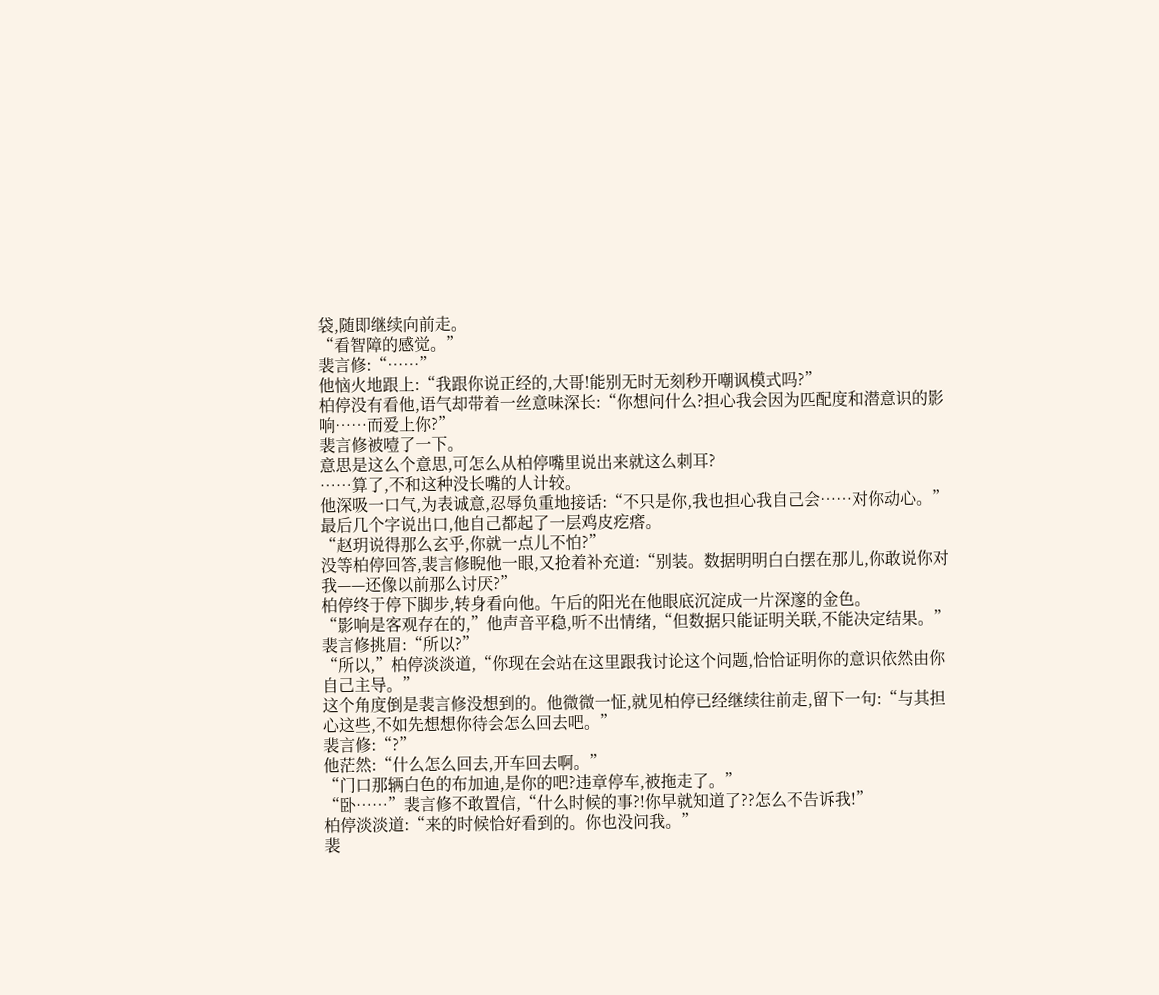袋,随即继续向前走。
“看智障的感觉。”
裴言修:“……”
他恼火地跟上:“我跟你说正经的,大哥!能别无时无刻秒开嘲讽模式吗?”
柏停没有看他,语气却带着一丝意味深长:“你想问什么?担心我会因为匹配度和潜意识的影响……而爱上你?”
裴言修被噎了一下。
意思是这么个意思,可怎么从柏停嘴里说出来就这么刺耳?
……算了,不和这种没长嘴的人计较。
他深吸一口气,为表诚意,忍辱负重地接话:“不只是你,我也担心我自己会……对你动心。”最后几个字说出口,他自己都起了一层鸡皮疙瘩。
“赵玥说得那么玄乎,你就一点儿不怕?”
没等柏停回答,裴言修睨他一眼,又抢着补充道:“别装。数据明明白白摆在那儿,你敢说你对我——还像以前那么讨厌?”
柏停终于停下脚步,转身看向他。午后的阳光在他眼底沉淀成一片深邃的金色。
“影响是客观存在的,”他声音平稳,听不出情绪,“但数据只能证明关联,不能决定结果。”
裴言修挑眉:“所以?”
“所以,”柏停淡淡道,“你现在会站在这里跟我讨论这个问题,恰恰证明你的意识依然由你自己主导。”
这个角度倒是裴言修没想到的。他微微一怔,就见柏停已经继续往前走,留下一句:“与其担心这些,不如先想想你待会怎么回去吧。”
裴言修:“?”
他茫然:“什么怎么回去,开车回去啊。”
“门口那辆白色的布加迪,是你的吧?违章停车,被拖走了。”
“卧……”裴言修不敢置信,“什么时候的事?!你早就知道了??怎么不告诉我!”
柏停淡淡道:“来的时候恰好看到的。你也没问我。”
裴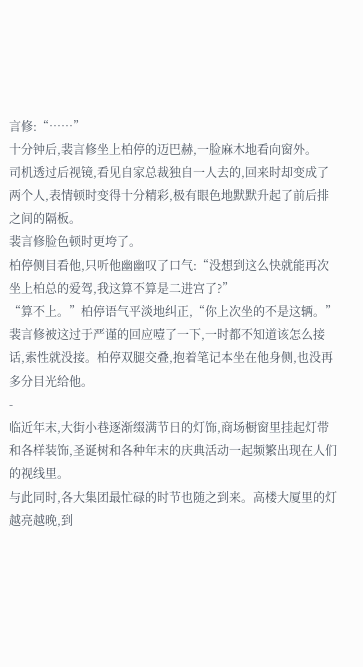言修:“……”
十分钟后,裴言修坐上柏停的迈巴赫,一脸麻木地看向窗外。
司机透过后视镜,看见自家总裁独自一人去的,回来时却变成了两个人,表情顿时变得十分精彩,极有眼色地默默升起了前后排之间的隔板。
裴言修脸色顿时更垮了。
柏停侧目看他,只听他幽幽叹了口气:“没想到这么快就能再次坐上柏总的爱驾,我这算不算是二进宫了?”
“算不上。”柏停语气平淡地纠正,“你上次坐的不是这辆。”
裴言修被这过于严谨的回应噎了一下,一时都不知道该怎么接话,索性就没接。柏停双腿交叠,抱着笔记本坐在他身侧,也没再多分目光给他。
-
临近年末,大街小巷逐渐缀满节日的灯饰,商场橱窗里挂起灯带和各样装饰,圣诞树和各种年末的庆典活动一起频繁出现在人们的视线里。
与此同时,各大集团最忙碌的时节也随之到来。高楼大厦里的灯越亮越晚,到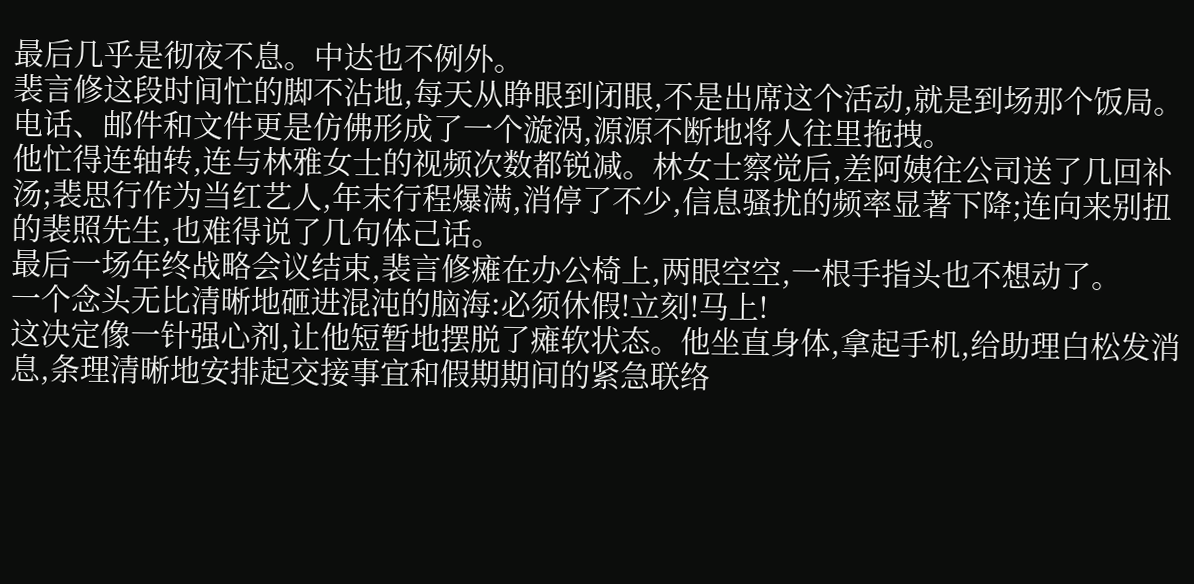最后几乎是彻夜不息。中达也不例外。
裴言修这段时间忙的脚不沾地,每天从睁眼到闭眼,不是出席这个活动,就是到场那个饭局。电话、邮件和文件更是仿佛形成了一个漩涡,源源不断地将人往里拖拽。
他忙得连轴转,连与林雅女士的视频次数都锐减。林女士察觉后,差阿姨往公司送了几回补汤;裴思行作为当红艺人,年末行程爆满,消停了不少,信息骚扰的频率显著下降;连向来别扭的裴照先生,也难得说了几句体己话。
最后一场年终战略会议结束,裴言修瘫在办公椅上,两眼空空,一根手指头也不想动了。
一个念头无比清晰地砸进混沌的脑海:必须休假!立刻!马上!
这决定像一针强心剂,让他短暂地摆脱了瘫软状态。他坐直身体,拿起手机,给助理白松发消息,条理清晰地安排起交接事宜和假期期间的紧急联络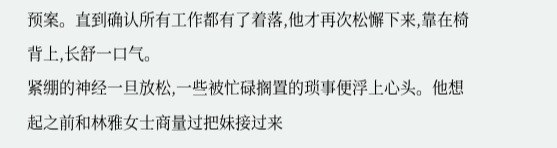预案。直到确认所有工作都有了着落,他才再次松懈下来,靠在椅背上,长舒一口气。
紧绷的神经一旦放松,一些被忙碌搁置的琐事便浮上心头。他想起之前和林雅女士商量过把妹接过来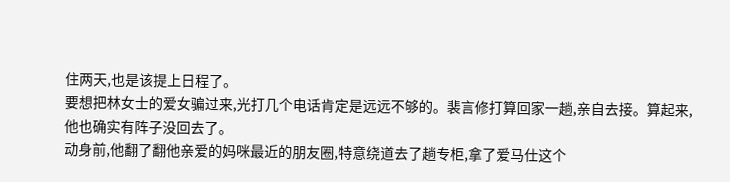住两天,也是该提上日程了。
要想把林女士的爱女骗过来,光打几个电话肯定是远远不够的。裴言修打算回家一趟,亲自去接。算起来,他也确实有阵子没回去了。
动身前,他翻了翻他亲爱的妈咪最近的朋友圈,特意绕道去了趟专柜,拿了爱马仕这个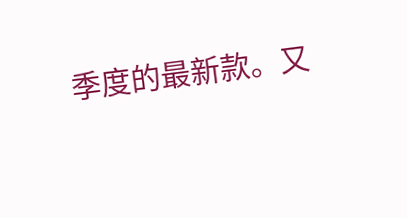季度的最新款。又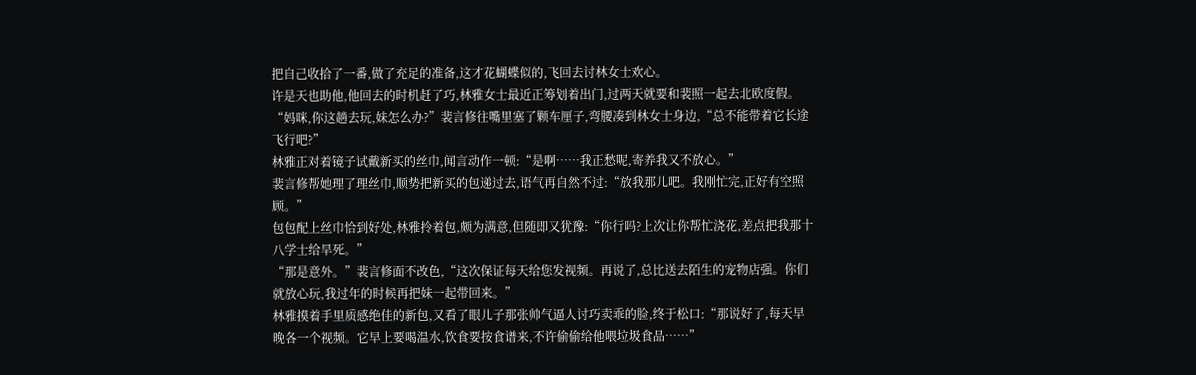把自己收拾了一番,做了充足的准备,这才花蝴蝶似的,飞回去讨林女士欢心。
许是天也助他,他回去的时机赶了巧,林雅女士最近正筹划着出门,过两天就要和裴照一起去北欧度假。
“妈咪,你这趟去玩,妹怎么办?”裴言修往嘴里塞了颗车厘子,弯腰凑到林女士身边,“总不能带着它长途飞行吧?”
林雅正对着镜子试戴新买的丝巾,闻言动作一顿:“是啊……我正愁呢,寄养我又不放心。”
裴言修帮她理了理丝巾,顺势把新买的包递过去,语气再自然不过:“放我那儿吧。我刚忙完,正好有空照顾。”
包包配上丝巾恰到好处,林雅拎着包,颇为满意,但随即又犹豫:“你行吗?上次让你帮忙浇花,差点把我那十八学士给旱死。”
“那是意外。”裴言修面不改色,“这次保证每天给您发视频。再说了,总比送去陌生的宠物店强。你们就放心玩,我过年的时候再把妹一起带回来。”
林雅摸着手里质感绝佳的新包,又看了眼儿子那张帅气逼人讨巧卖乖的脸,终于松口:“那说好了,每天早晚各一个视频。它早上要喝温水,饮食要按食谱来,不许偷偷给他喂垃圾食品……”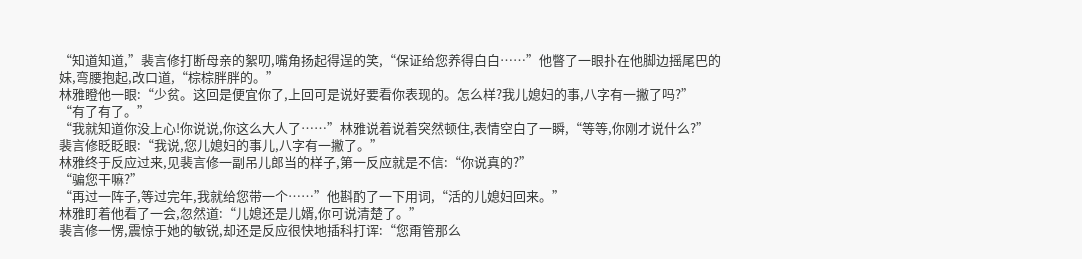“知道知道,”裴言修打断母亲的絮叨,嘴角扬起得逞的笑,“保证给您养得白白……”他瞥了一眼扑在他脚边摇尾巴的妹,弯腰抱起,改口道,“棕棕胖胖的。”
林雅瞪他一眼:“少贫。这回是便宜你了,上回可是说好要看你表现的。怎么样?我儿媳妇的事,八字有一撇了吗?”
“有了有了。”
“我就知道你没上心!你说说,你这么大人了……”林雅说着说着突然顿住,表情空白了一瞬,“等等,你刚才说什么?”
裴言修眨眨眼:“我说,您儿媳妇的事儿,八字有一撇了。”
林雅终于反应过来,见裴言修一副吊儿郎当的样子,第一反应就是不信:“你说真的?”
“骗您干嘛?”
“再过一阵子,等过完年,我就给您带一个……”他斟酌了一下用词,“活的儿媳妇回来。”
林雅盯着他看了一会,忽然道:“儿媳还是儿婿,你可说清楚了。”
裴言修一愣,震惊于她的敏锐,却还是反应很快地插科打诨:“您甭管那么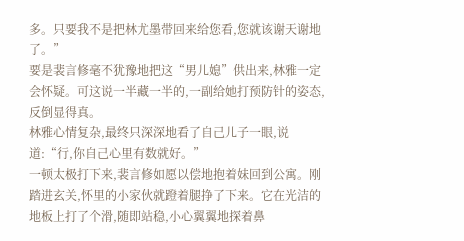多。只要我不是把林尤墨带回来给您看,您就该谢天谢地了。”
要是裴言修毫不犹豫地把这“男儿媳”供出来,林雅一定会怀疑。可这说一半藏一半的,一副给她打预防针的姿态,反倒显得真。
林雅心情复杂,最终只深深地看了自己儿子一眼,说道:“行,你自己心里有数就好。”
一顿太极打下来,裴言修如愿以偿地抱着妹回到公寓。刚踏进玄关,怀里的小家伙就蹬着腿挣了下来。它在光洁的地板上打了个滑,随即站稳,小心翼翼地探着鼻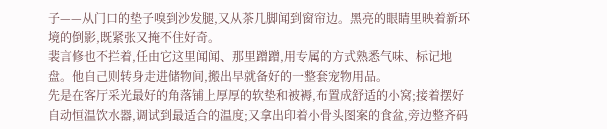子——从门口的垫子嗅到沙发腿,又从茶几脚闻到窗帘边。黑亮的眼睛里映着新环境的倒影,既紧张又掩不住好奇。
裴言修也不拦着,任由它这里闻闻、那里蹭蹭,用专属的方式熟悉气味、标记地盘。他自己则转身走进储物间,搬出早就备好的一整套宠物用品。
先是在客厅采光最好的角落铺上厚厚的软垫和被褥,布置成舒适的小窝;接着摆好自动恒温饮水器,调试到最适合的温度;又拿出印着小骨头图案的食盆,旁边整齐码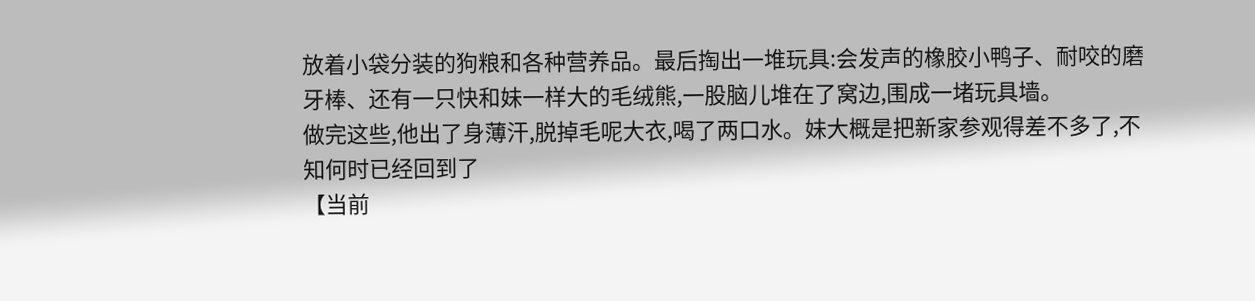放着小袋分装的狗粮和各种营养品。最后掏出一堆玩具:会发声的橡胶小鸭子、耐咬的磨牙棒、还有一只快和妹一样大的毛绒熊,一股脑儿堆在了窝边,围成一堵玩具墙。
做完这些,他出了身薄汗,脱掉毛呢大衣,喝了两口水。妹大概是把新家参观得差不多了,不知何时已经回到了
【当前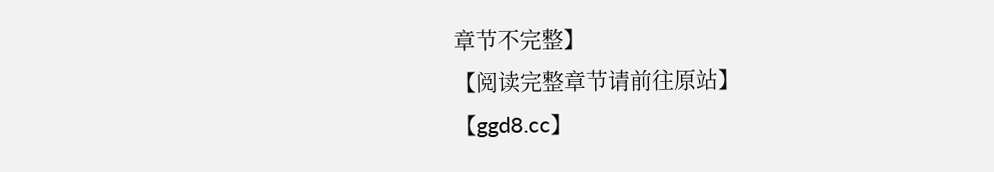章节不完整】
【阅读完整章节请前往原站】
【ggd8.cc】